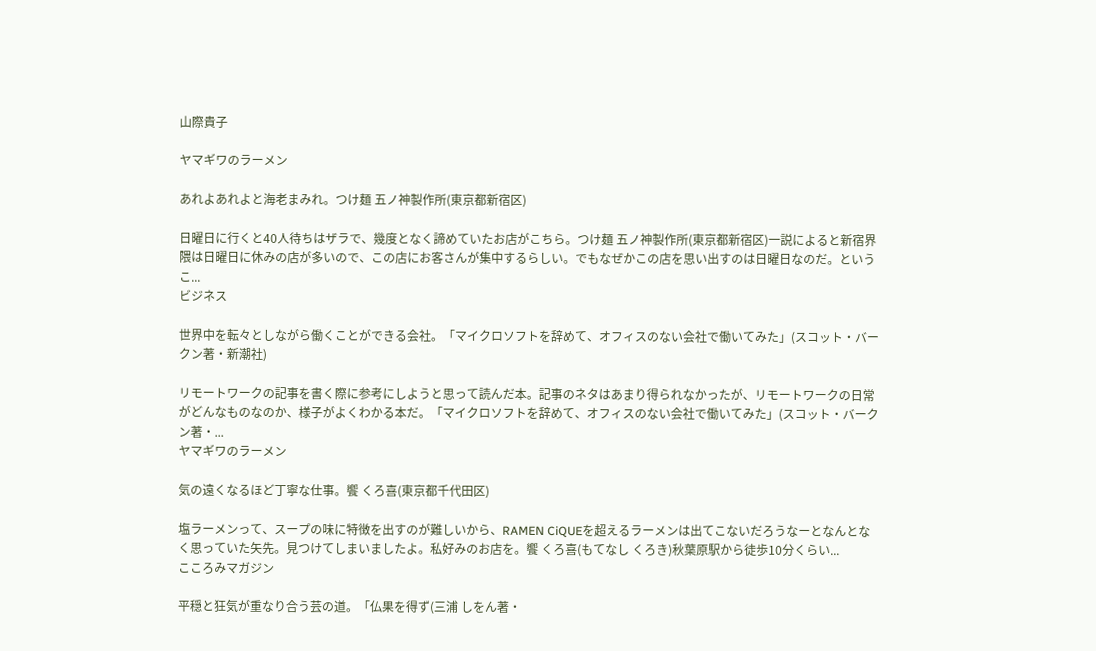山際貴子

ヤマギワのラーメン

あれよあれよと海老まみれ。つけ麺 五ノ神製作所(東京都新宿区)

日曜日に行くと40人待ちはザラで、幾度となく諦めていたお店がこちら。つけ麺 五ノ神製作所(東京都新宿区)一説によると新宿界隈は日曜日に休みの店が多いので、この店にお客さんが集中するらしい。でもなぜかこの店を思い出すのは日曜日なのだ。というこ...
ビジネス

世界中を転々としながら働くことができる会社。「マイクロソフトを辞めて、オフィスのない会社で働いてみた」(スコット・バークン著・新潮社)

リモートワークの記事を書く際に参考にしようと思って読んだ本。記事のネタはあまり得られなかったが、リモートワークの日常がどんなものなのか、様子がよくわかる本だ。「マイクロソフトを辞めて、オフィスのない会社で働いてみた」(スコット・バークン著・...
ヤマギワのラーメン

気の遠くなるほど丁寧な仕事。饗 くろ喜(東京都千代田区)

塩ラーメンって、スープの味に特徴を出すのが難しいから、RAMEN CiQUEを超えるラーメンは出てこないだろうなーとなんとなく思っていた矢先。見つけてしまいましたよ。私好みのお店を。饗 くろ喜(もてなし くろき)秋葉原駅から徒歩10分くらい...
こころみマガジン

平穏と狂気が重なり合う芸の道。「仏果を得ず(三浦 しをん著・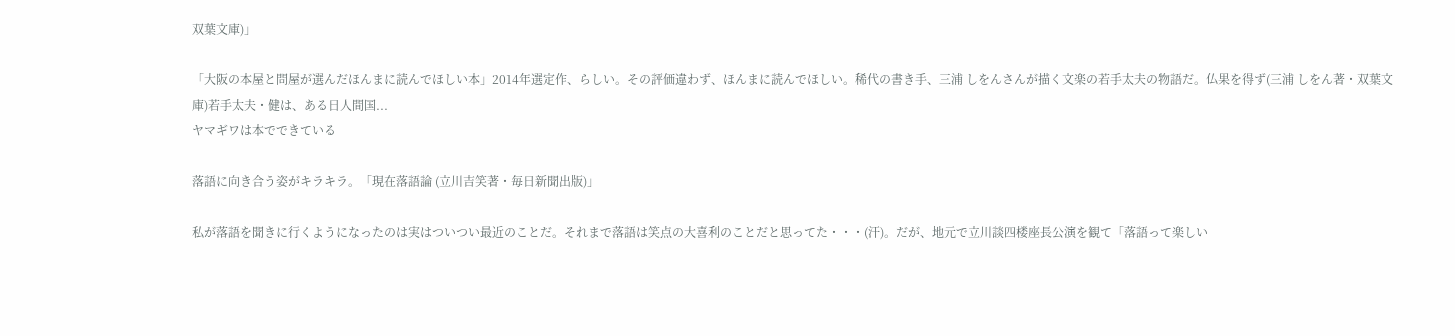双葉文庫)」

「大阪の本屋と問屋が選んだほんまに読んでほしい本」2014年選定作、らしい。その評価違わず、ほんまに読んでほしい。稀代の書き手、三浦 しをんさんが描く文楽の若手太夫の物語だ。仏果を得ず(三浦 しをん著・双葉文庫)若手太夫・健は、ある日人間国...
ヤマギワは本でできている

落語に向き合う姿がキラキラ。「現在落語論 (立川吉笑著・毎日新聞出版)」

私が落語を聞きに行くようになったのは実はついつい最近のことだ。それまで落語は笑点の大喜利のことだと思ってた・・・(汗)。だが、地元で立川談四楼座長公演を観て「落語って楽しい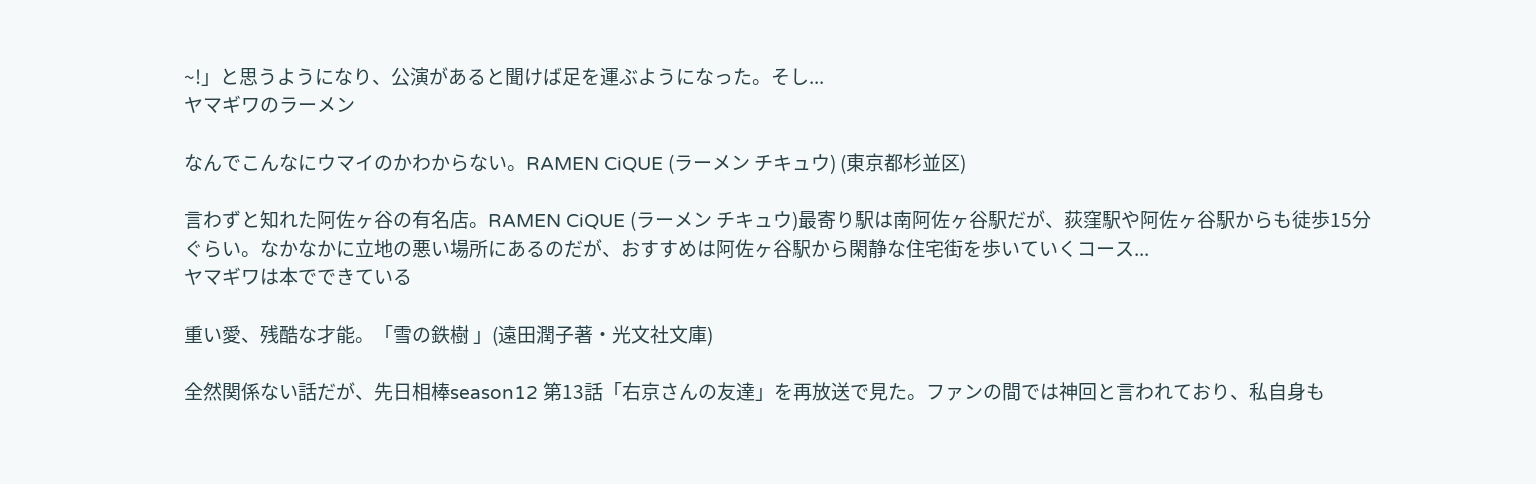~!」と思うようになり、公演があると聞けば足を運ぶようになった。そし...
ヤマギワのラーメン

なんでこんなにウマイのかわからない。RAMEN CiQUE (ラーメン チキュウ) (東京都杉並区)

言わずと知れた阿佐ヶ谷の有名店。RAMEN CiQUE (ラーメン チキュウ)最寄り駅は南阿佐ヶ谷駅だが、荻窪駅や阿佐ヶ谷駅からも徒歩15分ぐらい。なかなかに立地の悪い場所にあるのだが、おすすめは阿佐ヶ谷駅から閑静な住宅街を歩いていくコース...
ヤマギワは本でできている

重い愛、残酷な才能。「雪の鉄樹 」(遠田潤子著・光文社文庫)

全然関係ない話だが、先日相棒season12 第13話「右京さんの友達」を再放送で見た。ファンの間では神回と言われており、私自身も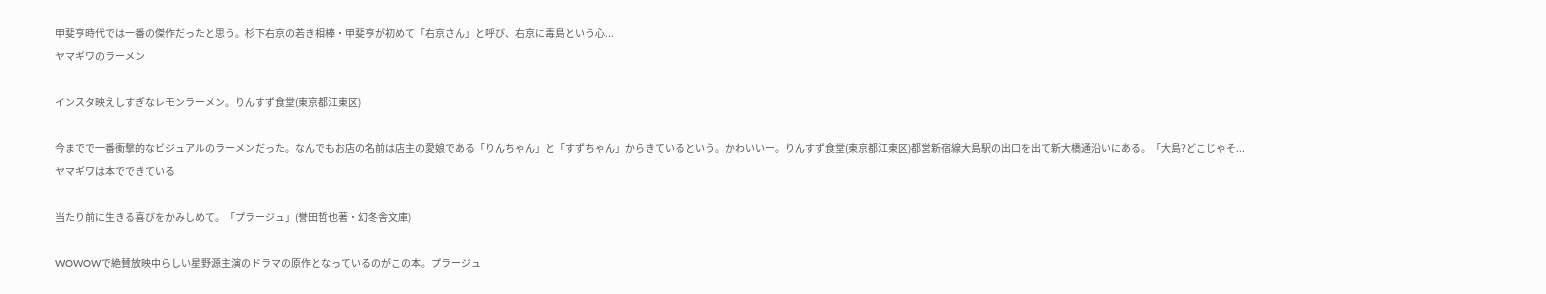甲斐亨時代では一番の傑作だったと思う。杉下右京の若き相棒・甲斐亨が初めて「右京さん」と呼び、右京に毒島という心...
ヤマギワのラーメン

インスタ映えしすぎなレモンラーメン。りんすず食堂(東京都江東区)

今までで一番衝撃的なビジュアルのラーメンだった。なんでもお店の名前は店主の愛娘である「りんちゃん」と「すずちゃん」からきているという。かわいいー。りんすず食堂(東京都江東区)都営新宿線大島駅の出口を出て新大橋通沿いにある。「大島?どこじゃそ...
ヤマギワは本でできている

当たり前に生きる喜びをかみしめて。「プラージュ」(誉田哲也著・幻冬舎文庫)

WOWOWで絶賛放映中らしい星野源主演のドラマの原作となっているのがこの本。プラージュ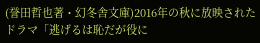(誉田哲也著・幻冬舎文庫)2016年の秋に放映されたドラマ「逃げるは恥だが役に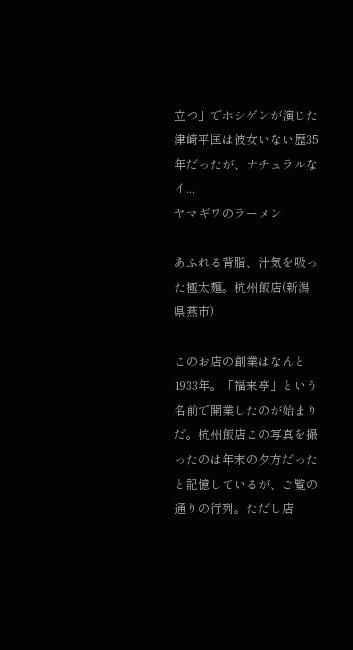立つ」でホシゲンが演じた津崎平匡は彼女いない歴35年だったが、ナチュラルなイ...
ヤマギワのラーメン

あふれる背脂、汁気を吸った極太麺。杭州飯店(新潟県燕市)

このお店の創業はなんと1933年。「福来亭」という名前で開業したのが始まりだ。杭州飯店この写真を撮ったのは年末の夕方だったと記憶しているが、ご覧の通りの行列。ただし店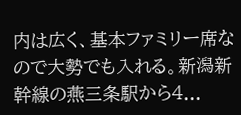内は広く、基本ファミリー席なので大勢でも入れる。新潟新幹線の燕三条駅から4...